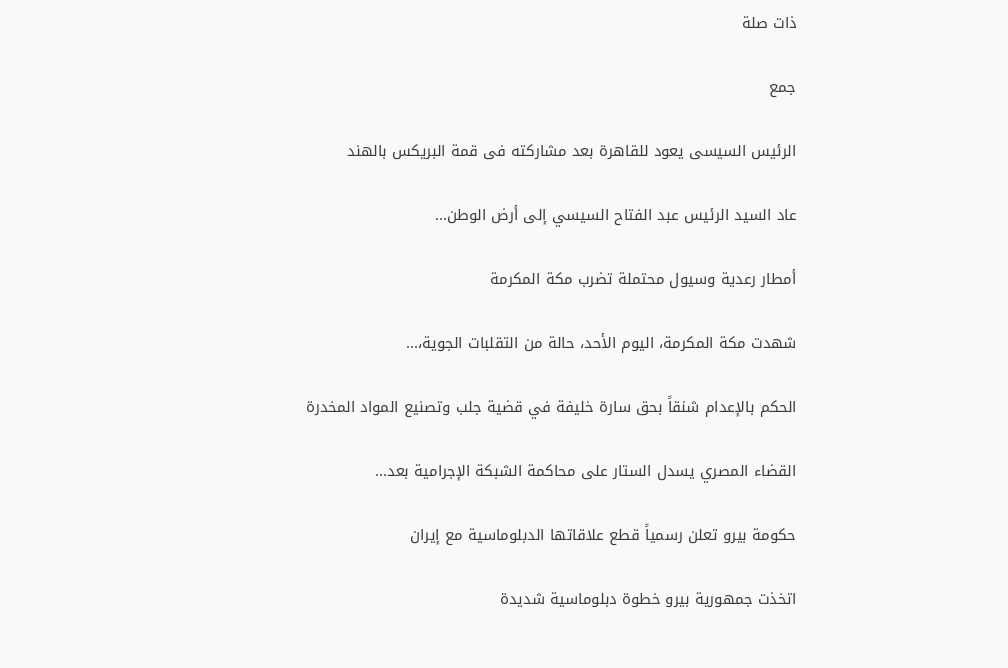ذات صلة

جمع

الرئيس السيسى يعود للقاهرة بعد مشاركته فى قمة البريكس بالهند

عاد السيد الرئيس عبد الفتاح السيسي إلى أرض الوطن...

أمطار رعدية وسيول محتملة تضرب مكة المكرمة

شهدت مكة المكرمة، اليوم الأحد، حالة من التقلبات الجوية،...

الحكم بالإعدام شنقاً بحق سارة خليفة في قضية جلب وتصنيع المواد المخدرة

القضاء المصري يسدل الستار على محاكمة الشبكة الإجرامية بعد...

حكومة بيرو تعلن رسمياً قطع علاقاتها الدبلوماسية مع إيران

اتخذت جمهورية بيرو خطوة دبلوماسية شديدة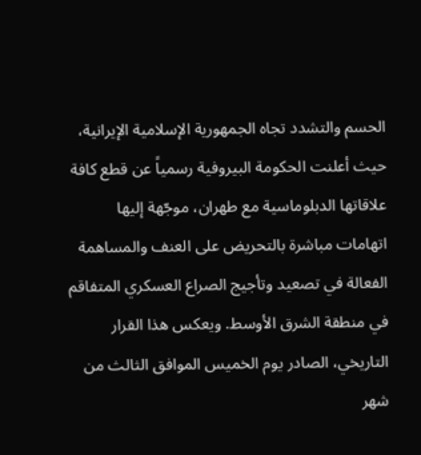الحسم والتشدد تجاه الجمهورية الإسلامية الإيرانية، حيث أعلنت الحكومة البيروفية رسمياً عن قطع كافة علاقاتها الدبلوماسية مع طهران، موجّهة إليها اتهامات مباشرة بالتحريض على العنف والمساهمة الفعالة في تصعيد وتأجيج الصراع العسكري المتفاقم في منطقة الشرق الأوسط. ويعكس هذا القرار التاريخي، الصادر يوم الخميس الموافق الثالث من شهر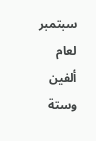سبتمبر لعام ألفين وستة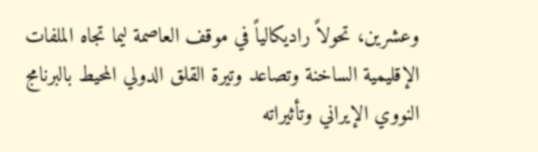وعشرين، تحولاً راديكالياً في موقف العاصمة ليما تجاه الملفات الإقليمية الساخنة وتصاعد وتيرة القلق الدولي المحيط بالبرنامج النووي الإيراني وتأثيراته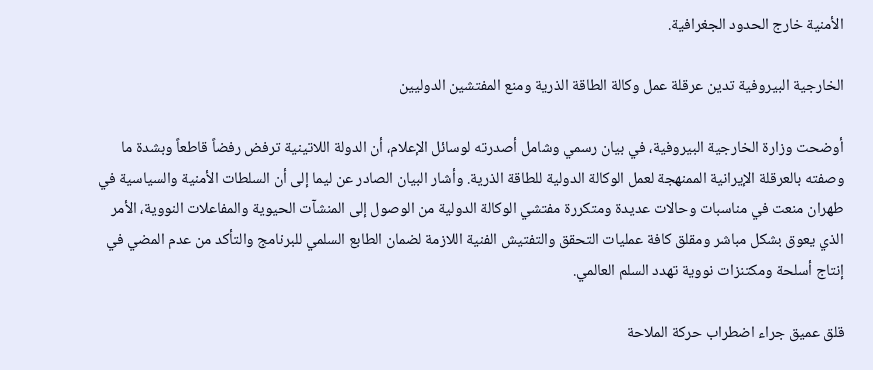الأمنية خارج الحدود الجغرافية.

الخارجية البيروفية تدين عرقلة عمل وكالة الطاقة الذرية ومنع المفتشين الدوليين

أوضحت وزارة الخارجية البيروفية، في بيان رسمي وشامل أصدرته لوسائل الإعلام، أن الدولة اللاتينية ترفض رفضاً قاطعاً وبشدة ما وصفته بالعرقلة الإيرانية الممنهجة لعمل الوكالة الدولية للطاقة الذرية. وأشار البيان الصادر عن ليما إلى أن السلطات الأمنية والسياسية في طهران منعت في مناسبات وحالات عديدة ومتكررة مفتشي الوكالة الدولية من الوصول إلى المنشآت الحيوية والمفاعلات النووية، الأمر الذي يعوق بشكل مباشر ومقلق كافة عمليات التحقق والتفتيش الفنية اللازمة لضمان الطابع السلمي للبرنامج والتأكد من عدم المضي في إنتاج أسلحة ومكتنزات نووية تهدد السلم العالمي.

قلق عميق جراء اضطراب حركة الملاحة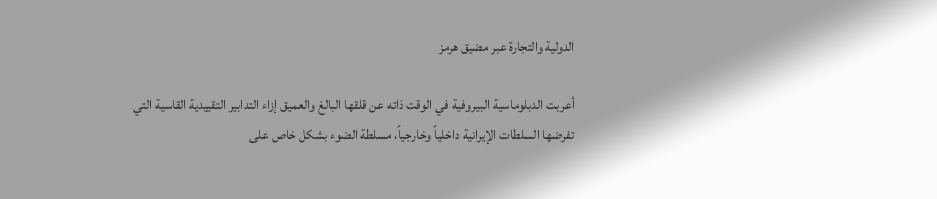الدولية والتجارة عبر مضيق هرمز

أعربت الدبلوماسية البيروفية في الوقت ذاته عن قلقها البالغ والعميق إزاء التدابير التقييدية القاسية التي تفرضها السلطات الإيرانية داخلياً وخارجياً، مسلطة الضوء بشكل خاص على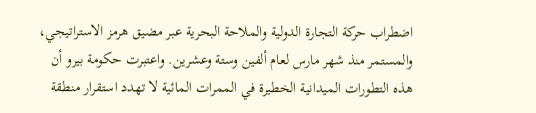اضطراب حركة التجارة الدولية والملاحة البحرية عبر مضيق هرمز الاستراتيجي، والمستمر منذ شهر مارس لعام ألفين وستة وعشرين. واعتبرت حكومة بيرو أن هذه التطورات الميدانية الخطيرة في الممرات المائية لا تهدد استقرار منطقة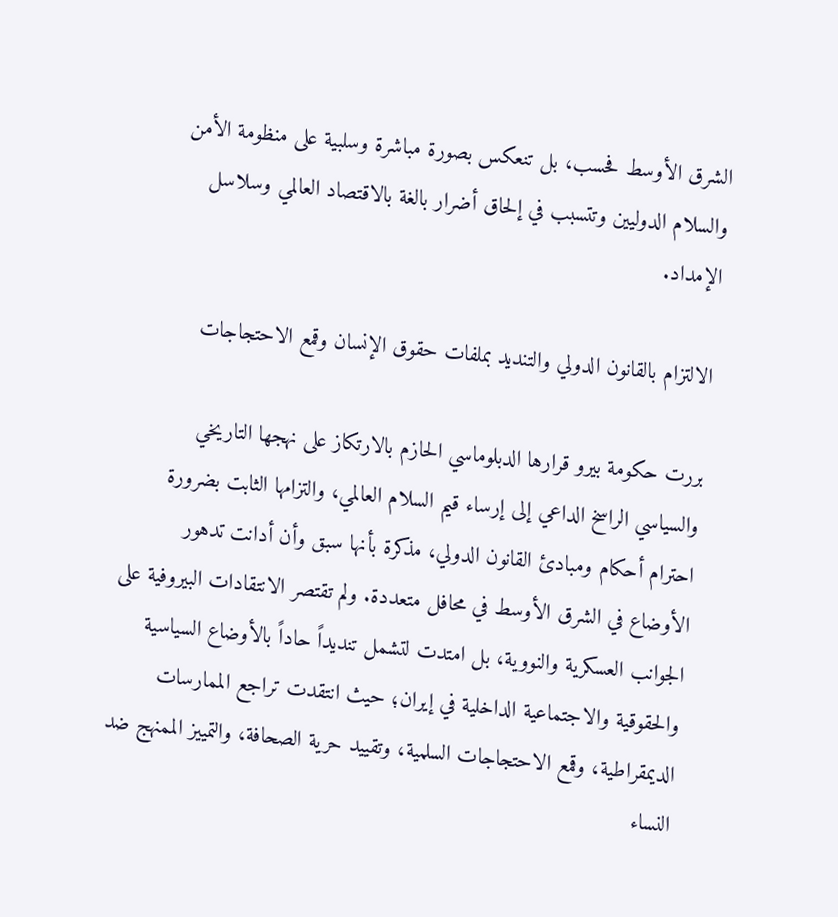الشرق الأوسط فحسب، بل تنعكس بصورة مباشرة وسلبية على منظومة الأمن والسلام الدوليين وتتسبب في إلحاق أضرار بالغة بالاقتصاد العالمي وسلاسل الإمداد.

الالتزام بالقانون الدولي والتنديد بملفات حقوق الإنسان وقمع الاحتجاجات

بررت حكومة بيرو قرارها الدبلوماسي الحازم بالارتكاز على نهجها التاريخي والسياسي الراسخ الداعي إلى إرساء قيم السلام العالمي، والتزامها الثابت بضرورة احترام أحكام ومبادئ القانون الدولي، مذكرة بأنها سبق وأن أدانت تدهور الأوضاع في الشرق الأوسط في محافل متعددة. ولم تقتصر الانتقادات البيروفية على الجوانب العسكرية والنووية، بل امتدت لتشمل تنديداً حاداً بالأوضاع السياسية والحقوقية والاجتماعية الداخلية في إيران؛ حيث انتقدت تراجع الممارسات الديمقراطية، وقمع الاحتجاجات السلمية، وتقييد حرية الصحافة، والتمييز الممنهج ضد النساء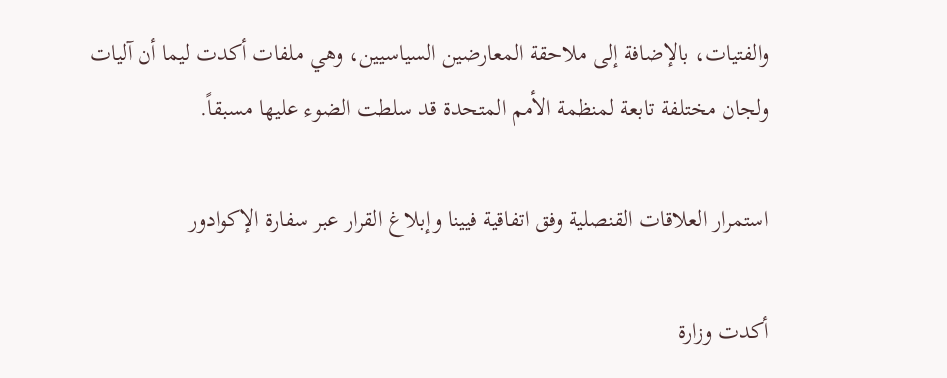والفتيات، بالإضافة إلى ملاحقة المعارضين السياسيين، وهي ملفات أكدت ليما أن آليات ولجان مختلفة تابعة لمنظمة الأمم المتحدة قد سلطت الضوء عليها مسبقاً.

استمرار العلاقات القنصلية وفق اتفاقية فيينا وإبلاغ القرار عبر سفارة الإكوادور

أكدت وزارة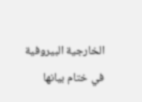الخارجية البيروفية في ختام بيانها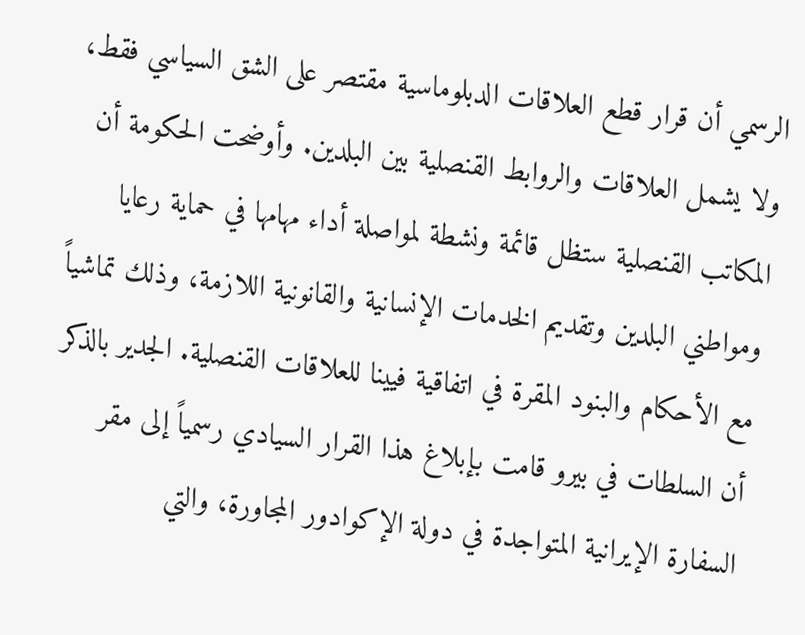الرسمي أن قرار قطع العلاقات الدبلوماسية مقتصر على الشق السياسي فقط، ولا يشمل العلاقات والروابط القنصلية بين البلدين. وأوضحت الحكومة أن المكاتب القنصلية ستظل قائمة ونشطة لمواصلة أداء مهامها في حماية رعايا ومواطني البلدين وتقديم الخدمات الإنسانية والقانونية اللازمة، وذلك تماشياً مع الأحكام والبنود المقرة في اتفاقية فيينا للعلاقات القنصلية. الجدير بالذكر أن السلطات في بيرو قامت بإبلاغ هذا القرار السيادي رسمياً إلى مقر السفارة الإيرانية المتواجدة في دولة الإكوادور المجاورة، والتي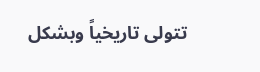تتولى تاريخياً وبشكل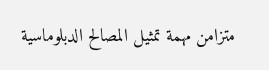متزامن مهمة تمثيل المصالح الدبلوماسية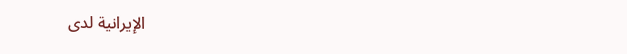الإيرانية لدى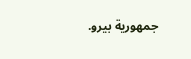جمهورية بيرو.